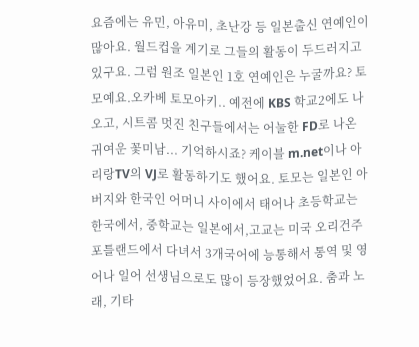요즘에는 유민, 아유미, 초난강 등 일본출신 연예인이 많아요. 월드컵을 계기로 그들의 활동이 두드러지고 있구요. 그럼 원조 일본인 1호 연예인은 누굴까요? 토모예요.오카베 토모아키.. 예전에 KBS 학교2에도 나오고, 시트콤 멋진 친구들에서는 어눌한 FD로 나온 귀여운 꽃미남... 기억하시죠? 케이블 m.net이나 아리랑TV의 VJ로 활동하기도 했어요. 토모는 일본인 아버지와 한국인 어머니 사이에서 태어나 초등학교는 한국에서, 중학교는 일본에서,고교는 미국 오리건주 포틀랜드에서 다녀서 3개국어에 능통해서 통역 및 영어나 일어 선생님으로도 많이 등장했었어요. 춤과 노래, 기타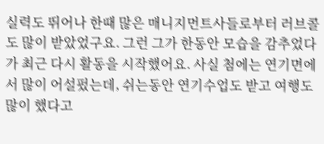실력도 뛰어나 한때 많은 매니지먼트사들로부터 러브콜도 많이 받았었구요. 그런 그가 한동안 모습을 감추었다가 최근 다시 활동을 시작했어요. 사실 첨에는 연기면에서 많이 어설펐는데, 쉬는동안 연기수업도 받고 여행도 많이 했다고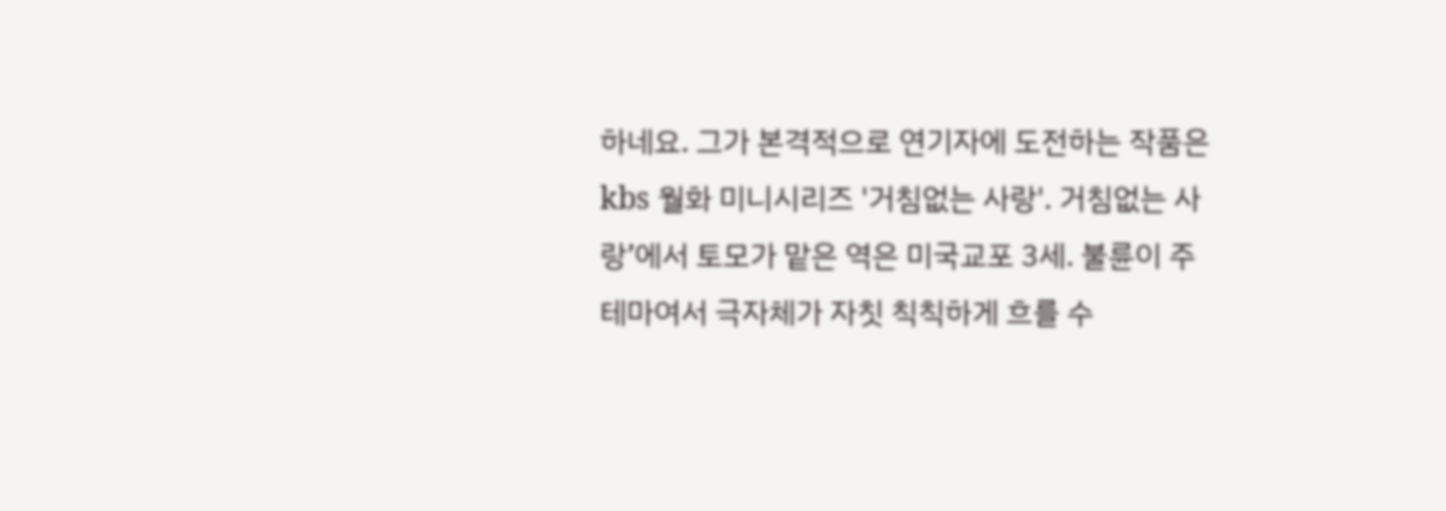하네요. 그가 본격적으로 연기자에 도전하는 작품은 kbs 월화 미니시리즈 '거침없는 사랑'. 거침없는 사랑’에서 토모가 맡은 역은 미국교포 3세. 불륜이 주테마여서 극자체가 자칫 칙칙하게 흐를 수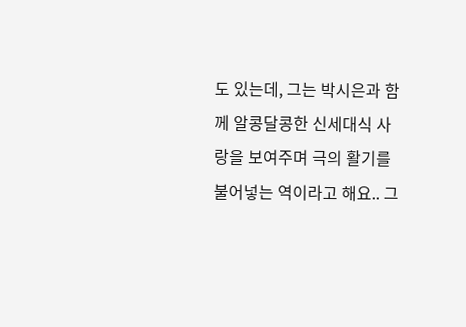도 있는데, 그는 박시은과 함께 알콩달콩한 신세대식 사랑을 보여주며 극의 활기를 불어넣는 역이라고 해요.. 그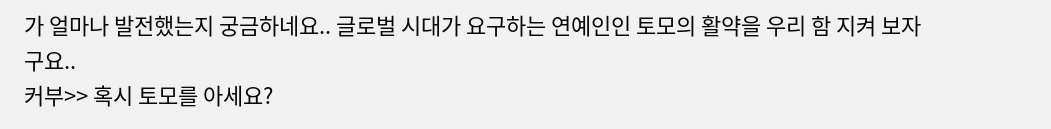가 얼마나 발전했는지 궁금하네요.. 글로벌 시대가 요구하는 연예인인 토모의 활약을 우리 함 지켜 보자구요..
커부>> 혹시 토모를 아세요?